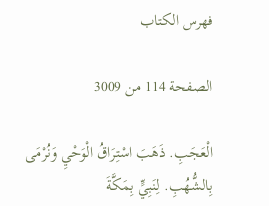فهرس الكتاب

الصفحة 114 من 3009

الْعَجَبِ. ذَهَبَ اسْتِرَاقُ الْوَحْيِ وَنُرْمَى بِالشُّهُبِ. لِنَبِيٍّ بِمَكَّةَ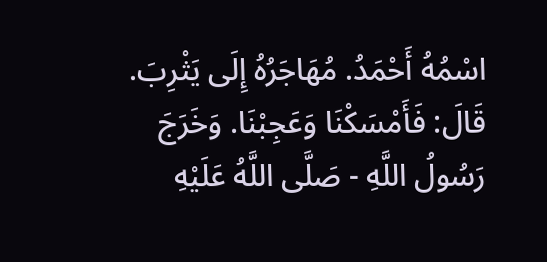اسْمُهُ أَحْمَدُ. مُهَاجَرُهُ إِلَى يَثْرِبَ. قَالَ: فَأَمْسَكْنَا وَعَجِبْنَا. وَخَرَجَ رَسُولُ اللَّهِ - صَلَّى اللَّهُ عَلَيْهِ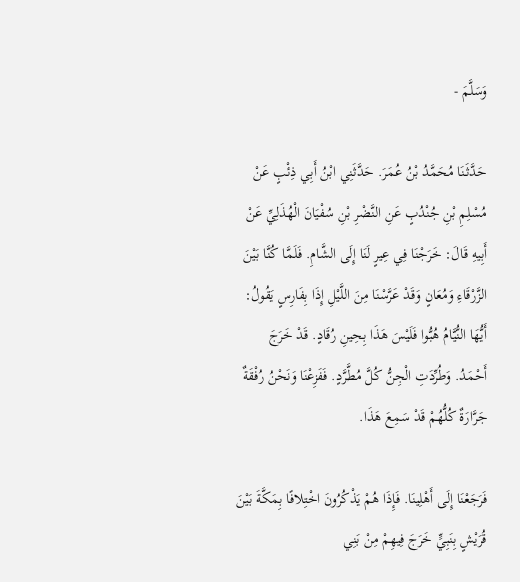وَسَلَّمَ -

حَدَّثَنَا مُحَمَّدُ بْنُ عُمَرَ. حَدَّثَنِي ابْنُ أَبِي ذِئْبٍ عَنْ مُسْلِمِ بْنِ جُنْدُبٍ عَنِ النَّضْرِ بْنِ سُفْيَانَ الْهُذَلِيِّ عَنْ أَبِيهِ قَالَ: خَرَجْنَا فِي عِيرٍ لَنَا إِلَى الشَّامِ. فَلَمَّا كُنَّا بَيْنَ الزَّرْقَاءِ وَمُعَانٍ وَقَدْ عَرَّسْنَا مِنَ اللَّيْلِ إِذَا بِفَارِسٍ يَقُولُ: أَيُّهَا النُّيَّامُ هُبُّوا فَلَيْسَ هَذَا بِحِينِ رُقَادٍ. قَدْ خَرَجَ أَحْمَدُ. وَطُرِّدَتِ الْجِنُّ كُلَّ مُطَّرَّدٍ. فَفَزِعْنَا وَنَحْنُ رُفْقَةٌ جَرَّارَةٌ كُلُّهُمْ قَدْ سَمِعَ هَذَا.

فَرَجَعْنَا إِلَى أَهْلِينَا. فَإِذَا هُمْ يَذْكُرُونَ اخْتِلافًا بِمَكَّةَ بَيْنَ قُرَيْشٍ بِنَبِيٍّ خَرَجَ فِيهِمْ مِنْ بَنِي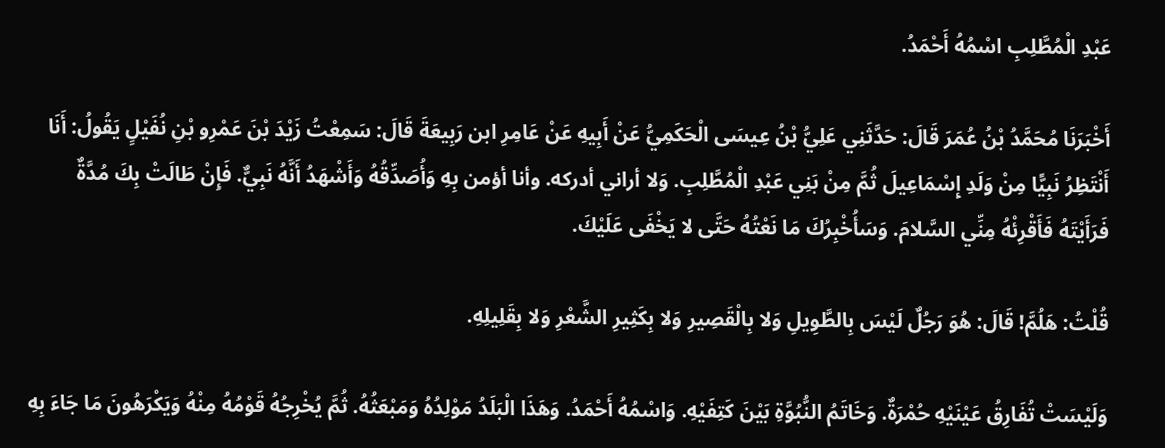عَبْدِ الْمُطَّلِبِ اسْمُهُ أَحْمَدُ.

أَخْبَرَنَا مُحَمَّدُ بْنُ عُمَرَ قَالَ: حَدَّثَنِي عَلِيُّ بْنُ عِيسَى الْحَكَمِيُّ عَنْ أَبِيهِ عَنْ عَامِرِ ابن رَبِيعَةَ قَالَ: سَمِعْتُ زَيْدَ بْنَ عَمْرِو بْنِ نُفَيْلٍ يَقُولُ: أَنَا أَنْتَظِرُ نَبِيًّا مِنْ وَلَدِ إِسْمَاعِيلَ ثُمَّ مِنْ بَنِي عَبْدِ الْمُطَّلِبِ. وَلا أراني أدركه. وأنا أؤمن بِهِ وَأُصَدِّقُهُ وَأَشْهَدُ أَنَّهُ نَبِيٌّ. فَإِنْ طَالَتْ بِكَ مُدَّةٌ فَرَأَيْتَهُ فَأَقْرِئْهُ مِنِّي السَّلامَ. وَسَأُخْبِرُكَ مَا نَعْتُهُ حَتَّى لا يَخْفَى عَلَيْكَ.

قُلْتُ: هَلُمَّ! قَالَ: هُوَ رَجُلٌ لَيْسَ بِالطَّوِيلِ وَلا بِالْقَصِيرِ وَلا بِكَثِيرِ الشَّعْرِ وَلا بِقَلِيلِهِ.

وَلَيْسَتْ تُفَارِقُ عَيْنَيْهِ حُمْرَةٌ. وَخَاتَمُ النُّبُوَّةِ بَيْنَ كَتِفَيْهِ. وَاسْمُهُ أَحْمَدُ. وَهَذَا الْبَلَدُ مَوْلِدُهُ وَمَبْعَثُهُ. ثُمَّ يُخْرِجُهُ قَوْمُهُ مِنْهُ وَيَكْرَهُونَ مَا جَاءَ بِهِ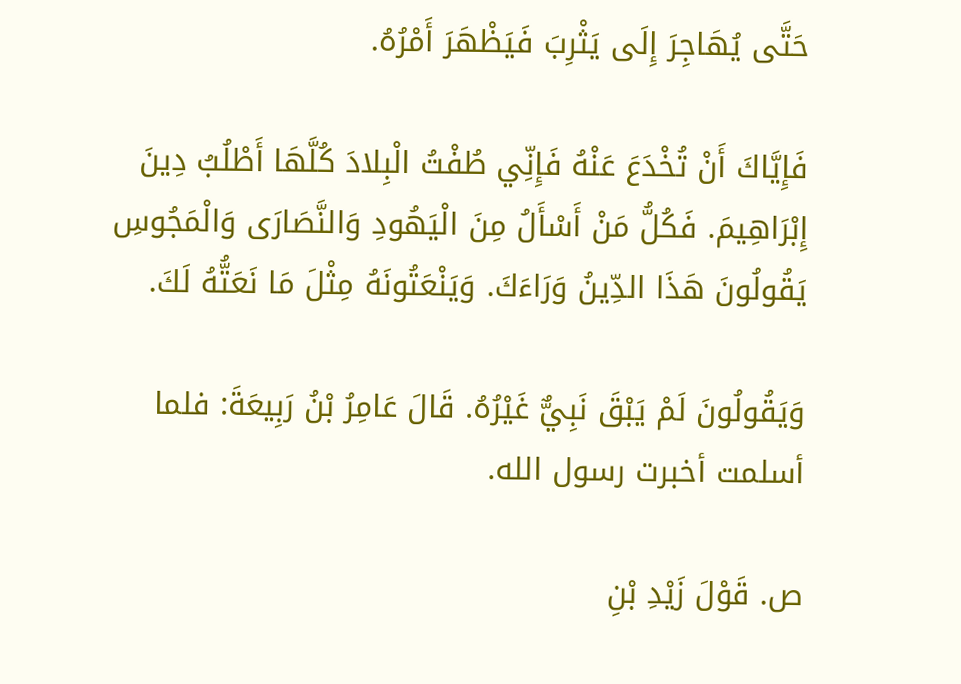حَتَّى يُهَاجِرَ إِلَى يَثْرِبَ فَيَظْهَرَ أَمْرُهُ.

فَإِيَّاكَ أَنْ تُخْدَعَ عَنْهُ فَإِنِّي طُفْتُ الْبِلادَ كُلَّهَا أَطْلُبُ دِينَ إِبْرَاهِيمَ. فَكُلُّ مَنْ أَسْأَلُ مِنَ الْيَهُودِ وَالنَّصَارَى وَالْمَجُوسِ يَقُولُونَ هَذَا الدِّينُ وَرَاءَكَ. وَيَنْعَتُونَهُ مِثْلَ مَا نَعَتُّهُ لَكَ.

وَيَقُولُونَ لَمْ يَبْقَ نَبِيٌّ غَيْرُهُ. قَالَ عَامِرُ بْنُ رَبِيعَةَ: فلما أسلمت أخبرت رسول الله.

ص. قَوْلَ زَيْدِ بْنِ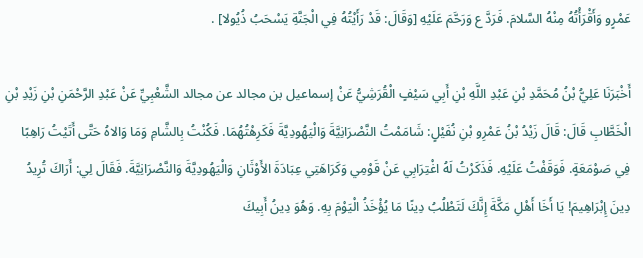عَمْرٍو وَأَقْرَأْتُهُ مِنْهُ السَّلامَ. فَرَدَّ ع وَرَحَّمَ عَلَيْهِ [وَقَالَ: قَدْ رَأَيْتُهُ فِي الْجَنَّةِ يَسْحَبُ ذُيُولا] .

أَخْبَرَنَا عَلِيُّ بْنُ مُحَمَّدِ بْنِ عَبْدِ اللَّهِ بْنِ أَبِي سَيْفٍ الْقُرَشِيُّ عَنْ إسماعيل بن مجالد عن مجالد الشَّعْبِيِّ عَنْ عَبْدِ الرَّحْمَنِ بْنِ زَيْدِ بْنِ الْخَطَّابِ قَالَ: قَالَ زَيْدُ بْنُ عَمْرِو بْنِ نُفَيْلٍ: شَامَمْتُ النَّصْرَانِيَّةَ وَالْيَهُودِيَّةَ فَكَرِهْتُهُمَا. فَكُنْتُ بِالشَّامِ وَمَا وَالاهُ حَتَّى أَتَيْتُ رَاهِبًا فِي صَوْمَعَةٍ. فَوَقَفْتُ عَلَيْهِ. فَذَكَرْتُ لَهُ اغْتِرَابِي عَنْ قَوْمِي وَكَرَاهَتِي عِبَادَةَ الأَوْثَانِ وَالْيَهُودِيَّةَ وَالنَّصْرَانِيَّةَ. فَقَالَ لِي: أَرَاكَ تُرِيدُ دِينَ إِبْرَاهِيمَ! يَا أَخَا أَهْلِ مَكَّةَ إِنَّكَ لَتَطْلُبُ دِينًا مَا يُؤْخَذُ الْيَوْمَ بِهِ. وَهُوَ دِينُ أَبِيكَ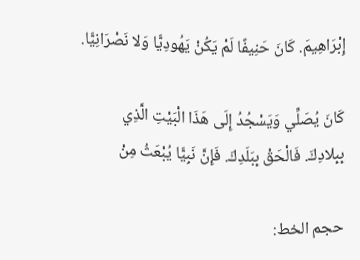إِبْرَاهِيمَ. كَانَ حَنِيفًا لَمْ يَكُنْ يَهُودِيًّا وَلا نَصْرَانِيًّا.

كَانَ يُصَلِّي وَيَسْجُدُ إِلَى هَذَا الْبَيْتِ الَّذِي بِبِلادِكَ. فَالْحَقْ بِبَلَدِكَ. فَإِنَّ نَبِيًّا يُبْعَثُ مِنْ

حجم الخط: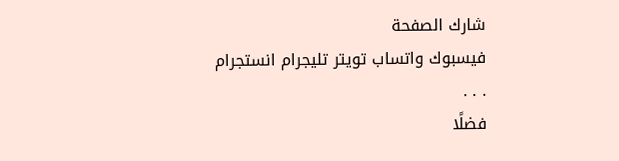شارك الصفحة
فيسبوك واتساب تويتر تليجرام انستجرام
. . .
فضلًا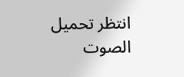انتظر تحميل الصوت